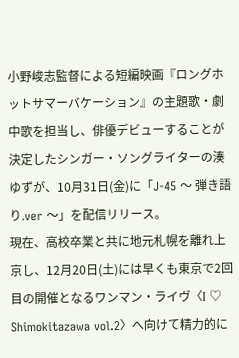小野峻志監督による短編映画『ロングホットサマーバケーション』の主題歌・劇中歌を担当し、俳優デビューすることが決定したシンガー・ソングライターの湊ゆずが、10月31日(金)に「J-45 〜 弾き語り.ver 〜」を配信リリース。
現在、高校卒業と共に地元札幌を離れ上京し、12月20日(土)には早くも東京で2回目の開催となるワンマン・ライヴ〈I ♡ Shimokitazawa vol.2〉へ向けて精力的に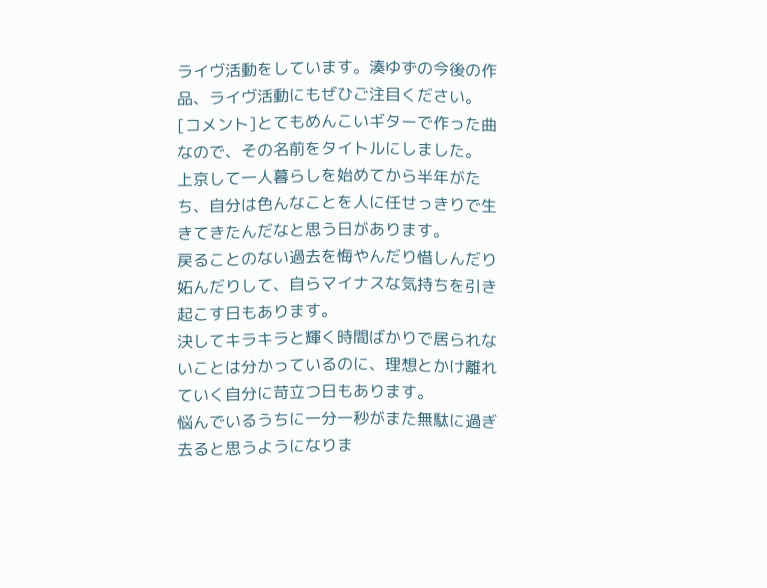ライヴ活動をしています。湊ゆずの今後の作品、ライヴ活動にもぜひご注目ください。
[コメント]とてもめんこいギターで作った曲なので、その名前をタイトルにしました。
上京して一人暮らしを始めてから半年がたち、自分は色んなことを人に任せっきりで生きてきたんだなと思う日があります。
戻ることのない過去を悔やんだり惜しんだり妬んだりして、自らマイナスな気持ちを引き起こす日もあります。
決してキラキラと輝く時間ばかりで居られないことは分かっているのに、理想とかけ離れていく自分に苛立つ日もあります。
悩んでいるうちに一分一秒がまた無駄に過ぎ去ると思うようになりま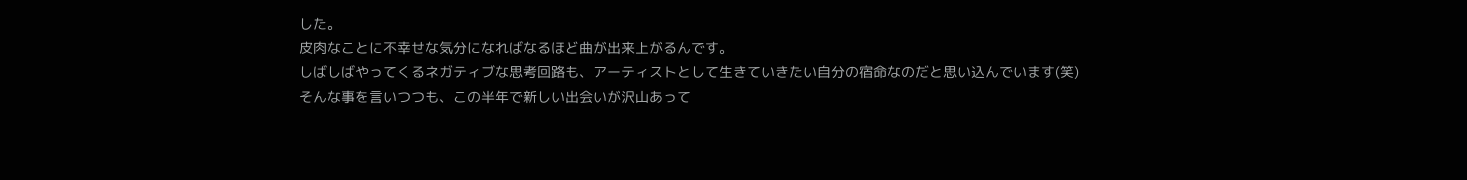した。
皮肉なことに不幸せな気分になればなるほど曲が出来上がるんです。
しばしばやってくるネガティブな思考回路も、アーティストとして生きていきたい自分の宿命なのだと思い込んでいます(笑)
そんな事を言いつつも、この半年で新しい出会いが沢山あって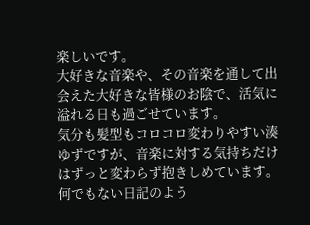楽しいです。
大好きな音楽や、その音楽を通して出会えた大好きな皆様のお陰で、活気に溢れる日も過ごせています。
気分も髪型もコロコロ変わりやすい湊ゆずですが、音楽に対する気持ちだけはずっと変わらず抱きしめています。
何でもない日記のよう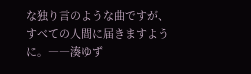な独り言のような曲ですが、すべての人間に届きますように。――湊ゆず